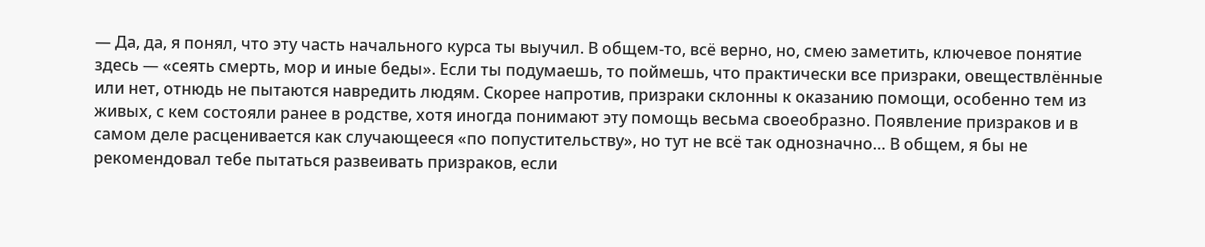— Да, да, я понял, что эту часть начального курса ты выучил. В общем-то, всё верно, но, смею заметить, ключевое понятие здесь — «сеять смерть, мор и иные беды». Если ты подумаешь, то поймешь, что практически все призраки, овеществлённые или нет, отнюдь не пытаются навредить людям. Скорее напротив, призраки склонны к оказанию помощи, особенно тем из живых, с кем состояли ранее в родстве, хотя иногда понимают эту помощь весьма своеобразно. Появление призраков и в самом деле расценивается как случающееся «по попустительству», но тут не всё так однозначно… В общем, я бы не рекомендовал тебе пытаться развеивать призраков, если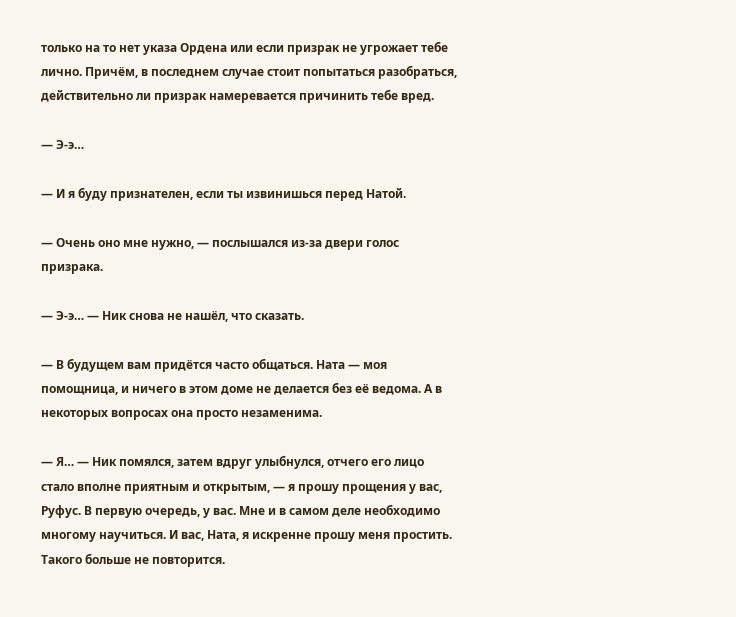только на то нет указа Ордена или если призрак не угрожает тебе лично. Причём, в последнем случае стоит попытаться разобраться, действительно ли призрак намеревается причинить тебе вред.

— Э-э…

— И я буду признателен, если ты извинишься перед Натой.

— Очень оно мне нужно, — послышался из-за двери голос призрака.

— Э-э… — Ник снова не нашёл, что сказать.

— В будущем вам придётся часто общаться. Ната — моя помощница, и ничего в этом доме не делается без её ведома. А в некоторых вопросах она просто незаменима.

— Я… — Ник помялся, затем вдруг улыбнулся, отчего его лицо стало вполне приятным и открытым, — я прошу прощения у вас, Руфус. В первую очередь, у вас. Мне и в самом деле необходимо многому научиться. И вас, Ната, я искренне прошу меня простить. Такого больше не повторится.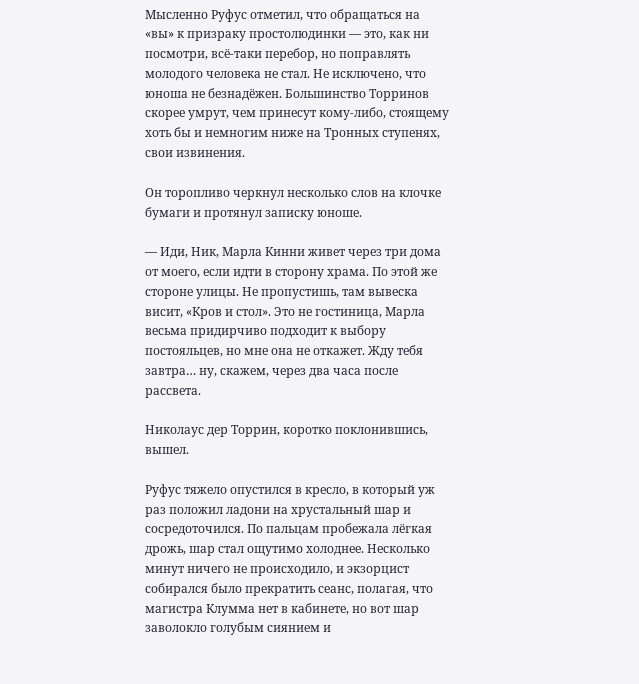Мысленно Руфус отметил, что обращаться на «вы» к призраку простолюдинки — это, как ни посмотри, всё-таки перебор, но поправлять молодого человека не стал. Не исключено, что юноша не безнадёжен. Большинство Торринов скорее умрут, чем принесут кому-либо, стоящему хоть бы и немногим ниже на Тронных ступенях, свои извинения.

Он торопливо черкнул несколько слов на клочке бумаги и протянул записку юноше.

— Иди, Ник, Марла Кинни живет через три дома от моего, если идти в сторону храма. По этой же стороне улицы. Не пропустишь, там вывеска висит, «Кров и стол». Это не гостиница, Марла весьма придирчиво подходит к выбору постояльцев, но мне она не откажет. Жду тебя завтра… ну, скажем, через два часа после рассвета.

Николаус дер Торрин, коротко поклонившись, вышел.

Руфус тяжело опустился в кресло, в который уж раз положил ладони на хрустальный шар и сосредоточился. По пальцам пробежала лёгкая дрожь, шар стал ощутимо холоднее. Несколько минут ничего не происходило, и экзорцист собирался было прекратить сеанс, полагая, что магистра Клумма нет в кабинете, но вот шар заволокло голубым сиянием и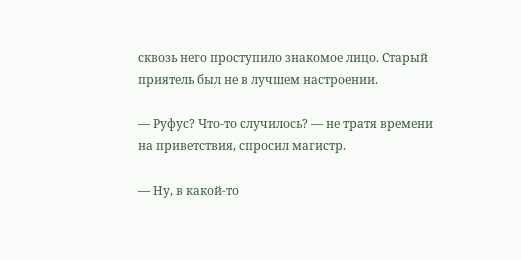сквозь него проступило знакомое лицо. Старый приятель был не в лучшем настроении.

— Руфус? Что-то случилось? — не тратя времени на приветствия, спросил магистр.

— Ну, в какой-то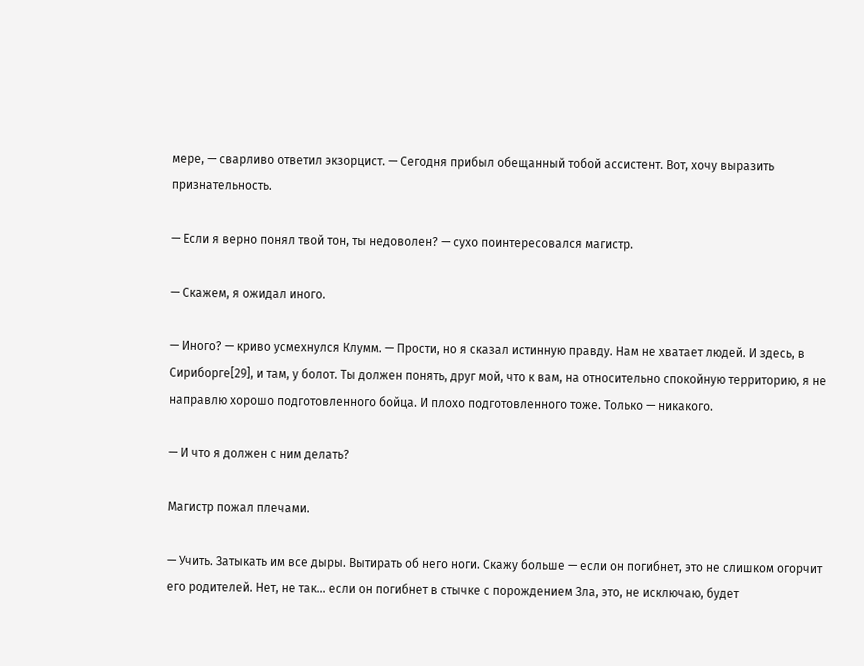мере, — сварливо ответил экзорцист. — Сегодня прибыл обещанный тобой ассистент. Вот, хочу выразить признательность.

— Если я верно понял твой тон, ты недоволен? — сухо поинтересовался магистр.

— Скажем, я ожидал иного.

— Иного? — криво усмехнулся Клумм. — Прости, но я сказал истинную правду. Нам не хватает людей. И здесь, в Сириборге[29], и там, у болот. Ты должен понять, друг мой, что к вам, на относительно спокойную территорию, я не направлю хорошо подготовленного бойца. И плохо подготовленного тоже. Только — никакого.

— И что я должен с ним делать?

Магистр пожал плечами.

— Учить. Затыкать им все дыры. Вытирать об него ноги. Скажу больше — если он погибнет, это не слишком огорчит его родителей. Нет, не так… если он погибнет в стычке с порождением Зла, это, не исключаю, будет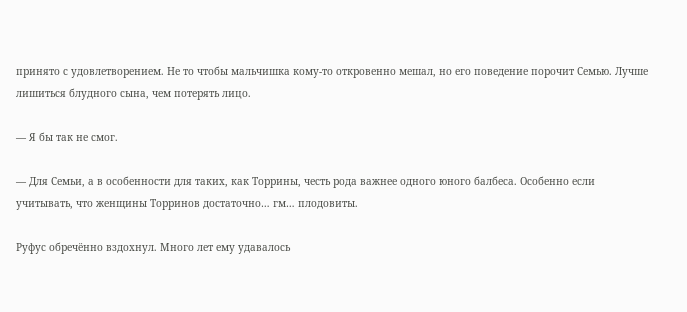принято с удовлетворением. Не то чтобы мальчишка кому-то откровенно мешал, но его поведение порочит Семью. Лучше лишиться блудного сына, чем потерять лицо.

— Я бы так не смог.

— Для Семьи, а в особенности для таких, как Торрины, честь рода важнее одного юного балбеса. Особенно если учитывать, что женщины Торринов достаточно… гм… плодовиты.

Руфус обречённо вздохнул. Много лет ему удавалось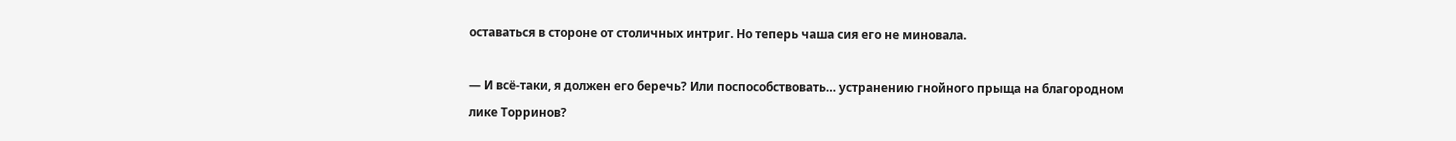оставаться в стороне от столичных интриг. Но теперь чаша сия его не миновала.

— И всё-таки, я должен его беречь? Или поспособствовать… устранению гнойного прыща на благородном лике Торринов?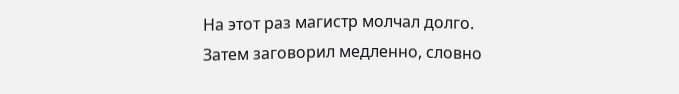На этот раз магистр молчал долго. Затем заговорил медленно, словно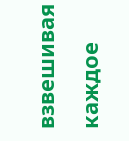взвешивая каждое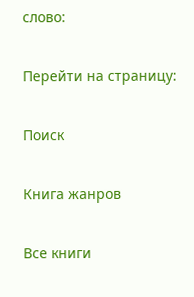слово:

Перейти на страницу:

Поиск

Книга жанров

Все книги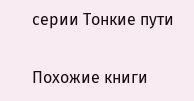серии Тонкие пути

Похожие книги